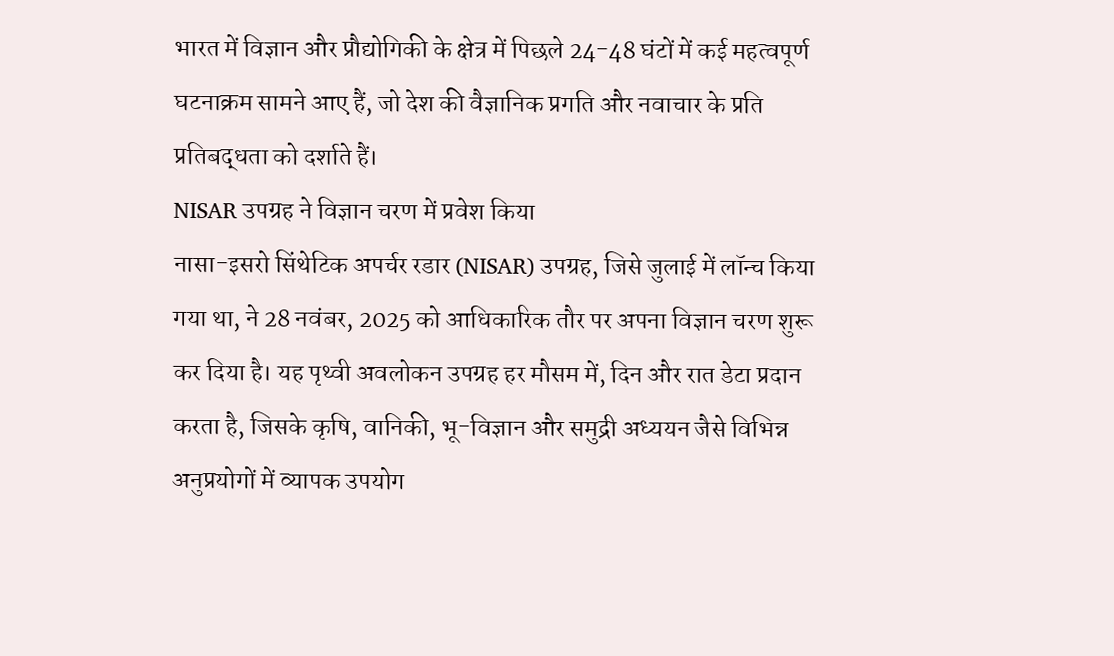भारत में विज्ञान और प्रौद्योगिकी के क्षेत्र में पिछले 24-48 घंटों में कई महत्वपूर्ण घटनाक्रम सामने आए हैं, जो देश की वैज्ञानिक प्रगति और नवाचार के प्रति प्रतिबद्धता को दर्शाते हैं।
NISAR उपग्रह ने विज्ञान चरण में प्रवेश किया
नासा-इसरो सिंथेटिक अपर्चर रडार (NISAR) उपग्रह, जिसे जुलाई में लॉन्च किया गया था, ने 28 नवंबर, 2025 को आधिकारिक तौर पर अपना विज्ञान चरण शुरू कर दिया है। यह पृथ्वी अवलोकन उपग्रह हर मौसम में, दिन और रात डेटा प्रदान करता है, जिसके कृषि, वानिकी, भू-विज्ञान और समुद्री अध्ययन जैसे विभिन्न अनुप्रयोगों में व्यापक उपयोग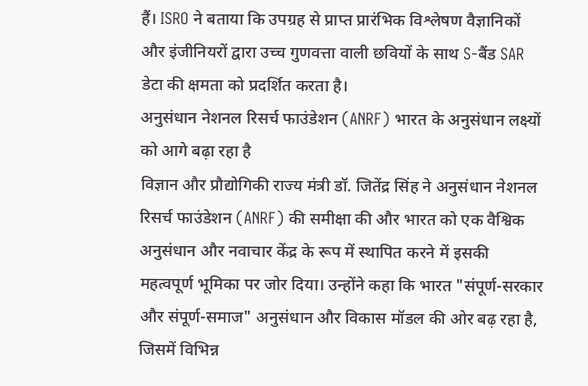हैं। ISRO ने बताया कि उपग्रह से प्राप्त प्रारंभिक विश्लेषण वैज्ञानिकों और इंजीनियरों द्वारा उच्च गुणवत्ता वाली छवियों के साथ S-बैंड SAR डेटा की क्षमता को प्रदर्शित करता है।
अनुसंधान नेशनल रिसर्च फाउंडेशन (ANRF) भारत के अनुसंधान लक्ष्यों को आगे बढ़ा रहा है
विज्ञान और प्रौद्योगिकी राज्य मंत्री डॉ. जितेंद्र सिंह ने अनुसंधान नेशनल रिसर्च फाउंडेशन (ANRF) की समीक्षा की और भारत को एक वैश्विक अनुसंधान और नवाचार केंद्र के रूप में स्थापित करने में इसकी महत्वपूर्ण भूमिका पर जोर दिया। उन्होंने कहा कि भारत "संपूर्ण-सरकार और संपूर्ण-समाज" अनुसंधान और विकास मॉडल की ओर बढ़ रहा है, जिसमें विभिन्न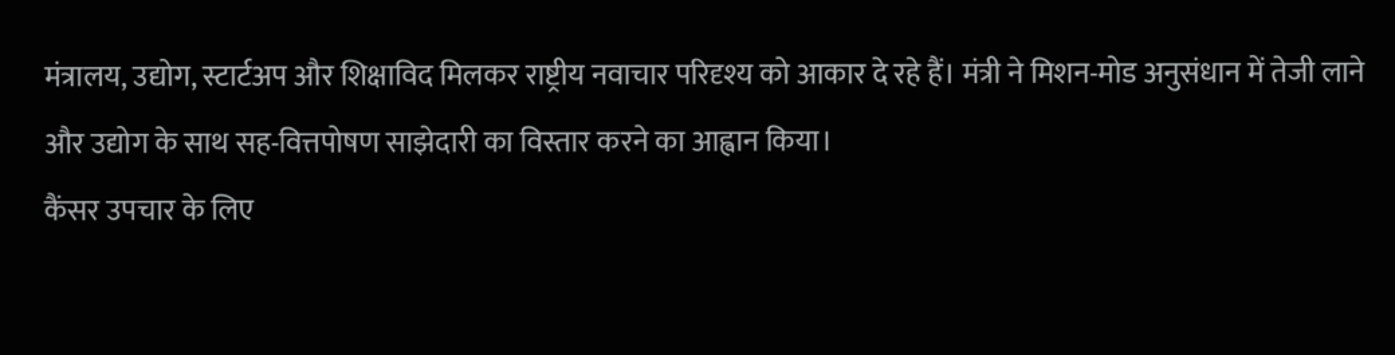मंत्रालय, उद्योग, स्टार्टअप और शिक्षाविद मिलकर राष्ट्रीय नवाचार परिदृश्य को आकार दे रहे हैं। मंत्री ने मिशन-मोड अनुसंधान में तेजी लाने और उद्योग के साथ सह-वित्तपोषण साझेदारी का विस्तार करने का आह्वान किया।
कैंसर उपचार के लिए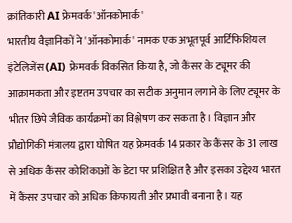क्रांतिकारी AI फ्रेमवर्क 'ऑनकोमार्क'
भारतीय वैज्ञानिकों ने 'ऑनकोमार्क' नामक एक अभूतपूर्व आर्टिफिशियल इंटेलिजेंस (AI) फ्रेमवर्क विकसित किया है, जो कैंसर के ट्यूमर की आक्रामकता और इष्टतम उपचार का सटीक अनुमान लगाने के लिए ट्यूमर के भीतर छिपे जैविक कार्यक्रमों का विश्लेषण कर सकता है। विज्ञान और प्रौद्योगिकी मंत्रालय द्वारा घोषित यह फ्रेमवर्क 14 प्रकार के कैंसर के 31 लाख से अधिक कैंसर कोशिकाओं के डेटा पर प्रशिक्षित है और इसका उद्देश्य भारत में कैंसर उपचार को अधिक किफायती और प्रभावी बनाना है। यह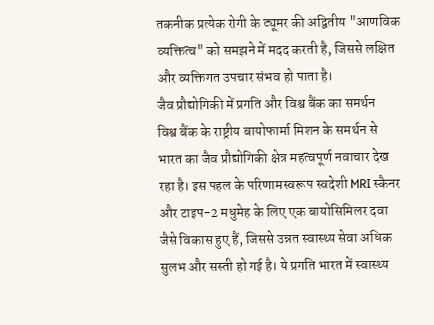तकनीक प्रत्येक रोगी के ट्यूमर की अद्वितीय "आणविक व्यक्तित्व" को समझने में मदद करती है, जिससे लक्षित और व्यक्तिगत उपचार संभव हो पाता है।
जैव प्रौद्योगिकी में प्रगति और विश्व बैंक का समर्थन
विश्व बैंक के राष्ट्रीय बायोफार्मा मिशन के समर्थन से भारत का जैव प्रौद्योगिकी क्षेत्र महत्वपूर्ण नवाचार देख रहा है। इस पहल के परिणामस्वरूप स्वदेशी MRI स्कैनर और टाइप-2 मधुमेह के लिए एक बायोसिमिलर दवा जैसे विकास हुए हैं, जिससे उन्नत स्वास्थ्य सेवा अधिक सुलभ और सस्ती हो गई है। ये प्रगति भारत में स्वास्थ्य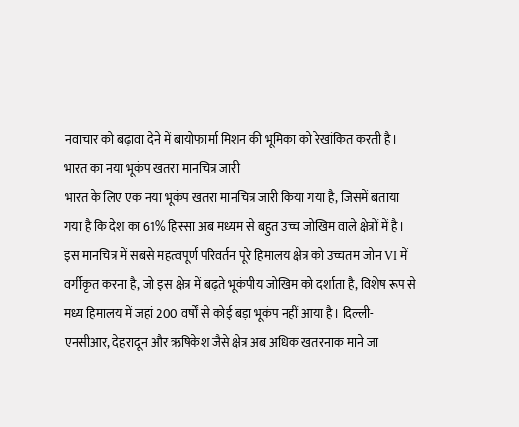नवाचार को बढ़ावा देने में बायोफार्मा मिशन की भूमिका को रेखांकित करती है।
भारत का नया भूकंप खतरा मानचित्र जारी
भारत के लिए एक नया भूकंप खतरा मानचित्र जारी किया गया है, जिसमें बताया गया है कि देश का 61% हिस्सा अब मध्यम से बहुत उच्च जोखिम वाले क्षेत्रों में है। इस मानचित्र में सबसे महत्वपूर्ण परिवर्तन पूरे हिमालय क्षेत्र को उच्चतम जोन VI में वर्गीकृत करना है, जो इस क्षेत्र में बढ़ते भूकंपीय जोखिम को दर्शाता है, विशेष रूप से मध्य हिमालय में जहां 200 वर्षों से कोई बड़ा भूकंप नहीं आया है। दिल्ली-एनसीआर, देहरादून और ऋषिकेश जैसे क्षेत्र अब अधिक खतरनाक माने जा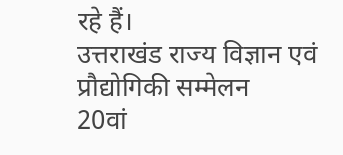रहे हैं।
उत्तराखंड राज्य विज्ञान एवं प्रौद्योगिकी सम्मेलन
20वां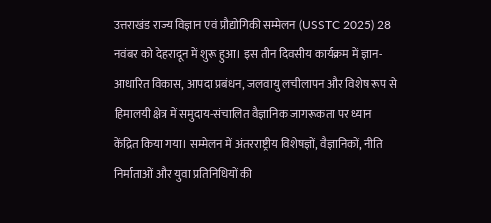उत्तराखंड राज्य विज्ञान एवं प्रौद्योगिकी सम्मेलन (USSTC 2025) 28 नवंबर को देहरादून में शुरू हुआ। इस तीन दिवसीय कार्यक्रम में ज्ञान-आधारित विकास, आपदा प्रबंधन, जलवायु लचीलापन और विशेष रूप से हिमालयी क्षेत्र में समुदाय-संचालित वैज्ञानिक जागरूकता पर ध्यान केंद्रित किया गया। सम्मेलन में अंतरराष्ट्रीय विशेषज्ञों, वैज्ञानिकों, नीति निर्माताओं और युवा प्रतिनिधियों की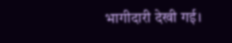भागीदारी देखी गई।